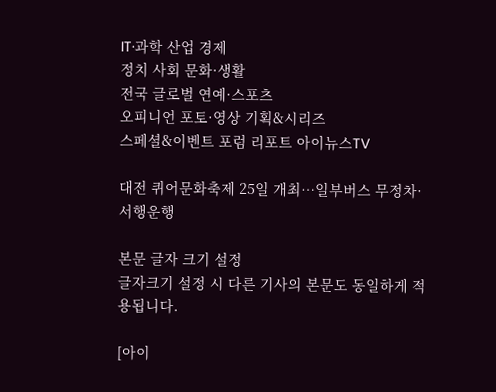IT·과학 산업 경제
정치 사회 문화·생활
전국 글로벌 연예·스포츠
오피니언 포토·영상 기획&시리즈
스페셜&이벤트 포럼 리포트 아이뉴스TV

대전 퀴어문화축제 25일 개최…일부버스 무정차·서행운행

본문 글자 크기 설정
글자크기 설정 시 다른 기사의 본문도 동일하게 적용됩니다.

[아이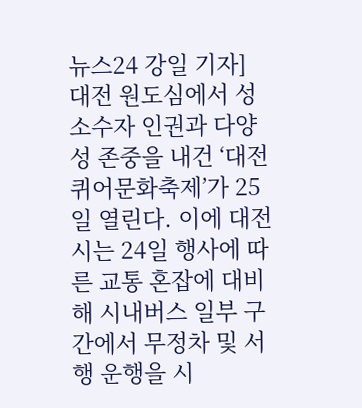뉴스24 강일 기자] 대전 원도심에서 성소수자 인권과 다양성 존중을 내건 ‘대전퀴어문화축제’가 25일 열린다. 이에 대전시는 24일 행사에 따른 교통 혼잡에 대비해 시내버스 일부 구간에서 무정차 및 서행 운행을 시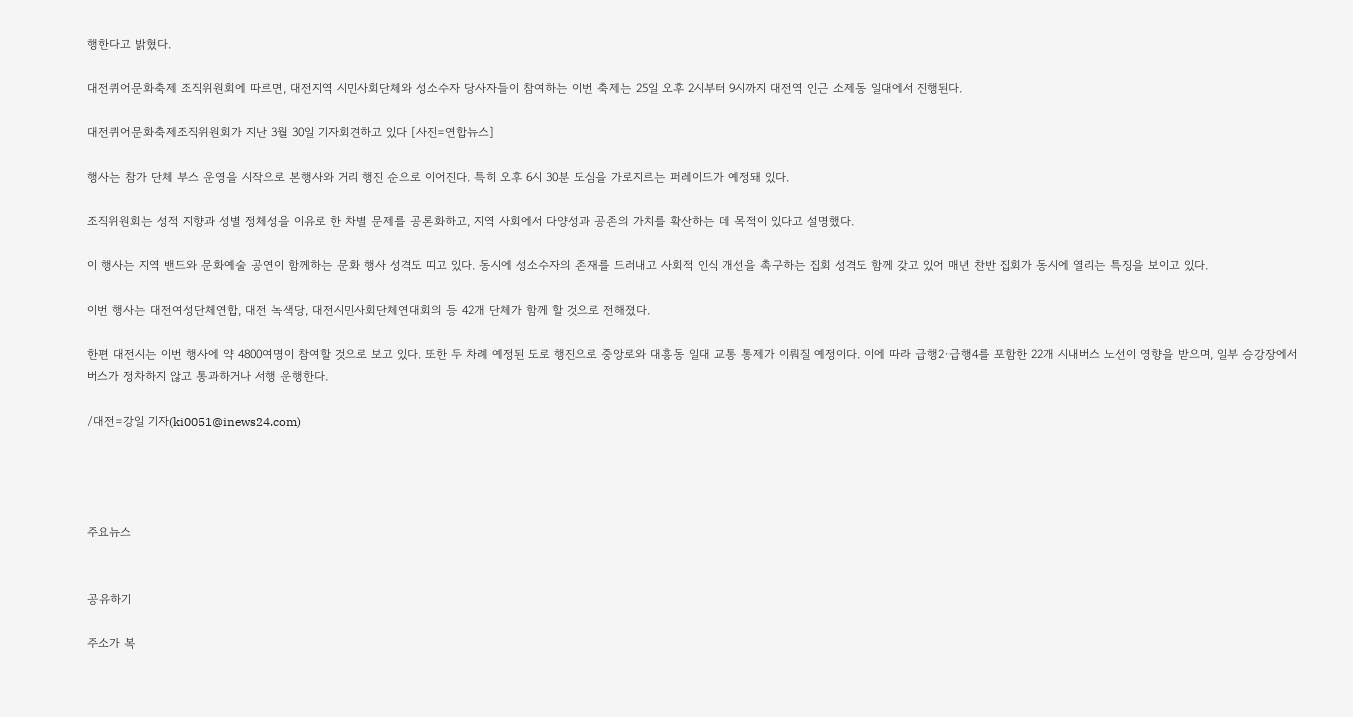행한다고 밝혔다.

대전퀴어문화축제 조직위원회에 따르면, 대전지역 시민사회단체와 성소수자 당사자들이 참여하는 이번 축제는 25일 오후 2시부터 9시까지 대전역 인근 소제동 일대에서 진행된다.

대전퀴어문화축제조직위원회가 지난 3월 30일 기자회견하고 있다 [사진=연합뉴스]

행사는 참가 단체 부스 운영을 시작으로 본행사와 거리 행진 순으로 이어진다. 특히 오후 6시 30분 도심을 가로지르는 퍼레이드가 예정돼 있다.

조직위원회는 성적 지향과 성별 정체성을 이유로 한 차별 문제를 공론화하고, 지역 사회에서 다양성과 공존의 가치를 확산하는 데 목적이 있다고 설명했다.

이 행사는 지역 밴드와 문화예술 공연이 함께하는 문화 행사 성격도 띠고 있다. 동시에 성소수자의 존재를 드러내고 사회적 인식 개선을 촉구하는 집회 성격도 함께 갖고 있어 매년 찬반 집회가 동시에 열리는 특징을 보이고 있다.

이번 행사는 대전여성단체연합, 대전 녹색당, 대전시민사회단체연대회의 등 42개 단체가 함께 할 것으로 전해졌다.

한편 대전시는 이번 행사에 약 4800여명이 참여할 것으로 보고 있다. 또한 두 차례 예정된 도로 행진으로 중앙로와 대흥동 일대 교통 통제가 이뤄질 예정이다. 이에 따라 급행2·급행4를 포함한 22개 시내버스 노선이 영향을 받으며, 일부 승강장에서 버스가 정차하지 않고 통과하거나 서행 운행한다.

/대전=강일 기자(ki0051@inews24.com)




주요뉴스


공유하기

주소가 복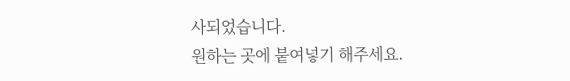사되었습니다.
원하는 곳에 붙여넣기 해주세요.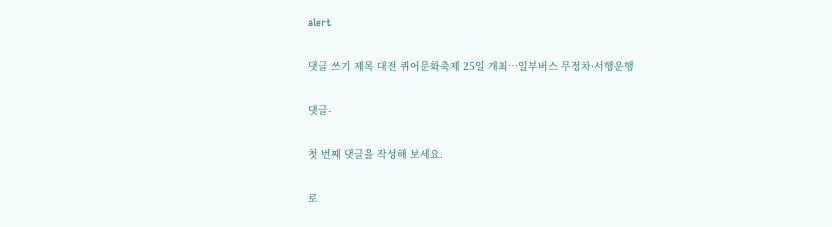alert

댓글 쓰기 제목 대전 퀴어문화축제 25일 개최…일부버스 무정차·서행운행

댓글-

첫 번째 댓글을 작성해 보세요.

로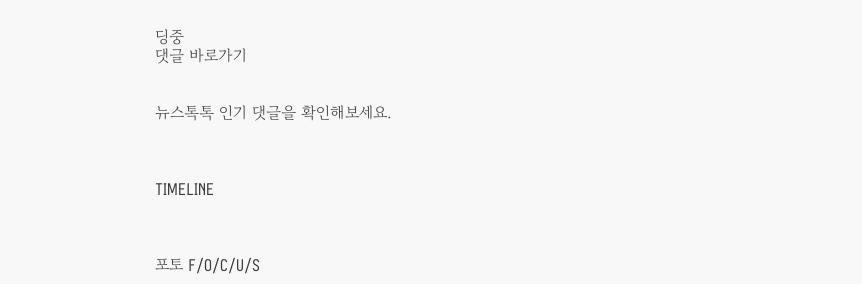딩중
댓글 바로가기


뉴스톡톡 인기 댓글을 확인해보세요.



TIMELINE



포토 F/O/C/U/S